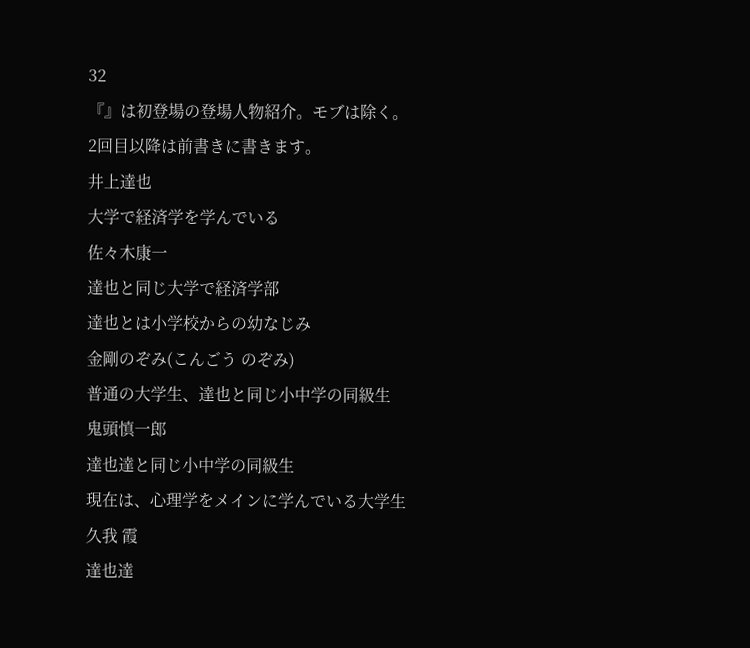32
『』は初登場の登場人物紹介。モブは除く。
2回目以降は前書きに書きます。
井上達也
大学で経済学を学んでいる
佐々木康一
達也と同じ大学で経済学部
達也とは小学校からの幼なじみ
金剛のぞみ(こんごう のぞみ)
普通の大学生、達也と同じ小中学の同級生
鬼頭慎一郎
達也達と同じ小中学の同級生
現在は、心理学をメインに学んでいる大学生
久我 霞
達也達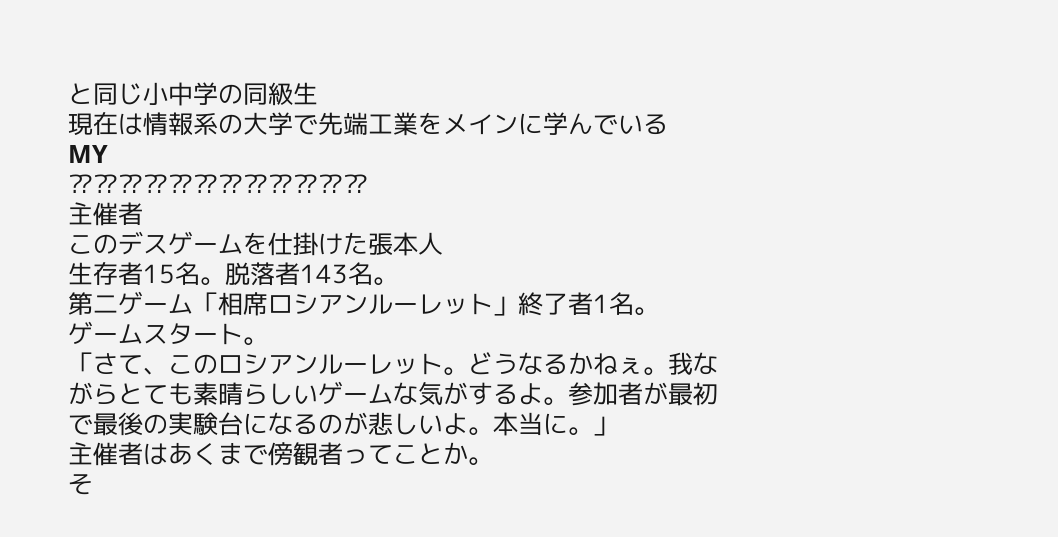と同じ小中学の同級生
現在は情報系の大学で先端工業をメインに学んでいる
MY
⁇⁇⁇⁇⁇⁇⁇⁇⁇⁇⁇⁇
主催者
このデスゲームを仕掛けた張本人
生存者15名。脱落者143名。
第二ゲーム「相席ロシアンルーレット」終了者1名。
ゲームスタート。
「さて、このロシアンルーレット。どうなるかねぇ。我ながらとても素晴らしいゲームな気がするよ。参加者が最初で最後の実験台になるのが悲しいよ。本当に。」
主催者はあくまで傍観者ってことか。
そ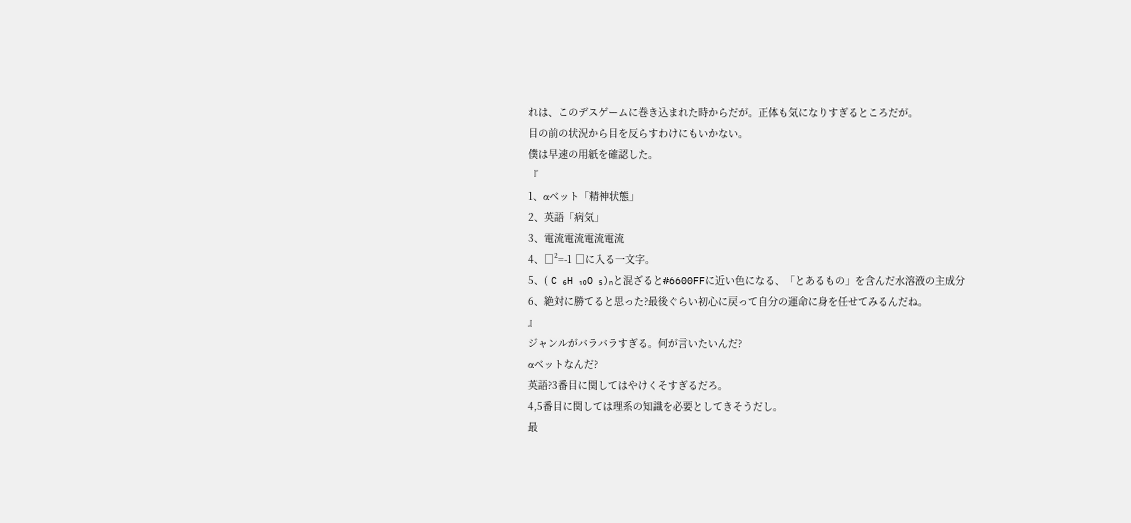れは、このデスゲームに巻き込まれた時からだが。正体も気になりすぎるところだが。
目の前の状況から目を反らすわけにもいかない。
僕は早速の用紙を確認した。
『
1、αベット「精神状態」
2、英語「病気」
3、電流電流電流電流
4、□²=-1 □に入る一文字。
5、( C ₆H ₁₀O ₅)ₙと混ざると#6600FFに近い色になる、「とあるもの」を含んだ水溶液の主成分
6、絶対に勝てると思った?最後ぐらい初心に戻って自分の運命に身を任せてみるんだね。
』
ジャンルがバラバラすぎる。何が言いたいんだ?
αベットなんだ?
英語?3番目に関してはやけくそすぎるだろ。
4,5番目に関しては理系の知識を必要としてきそうだし。
最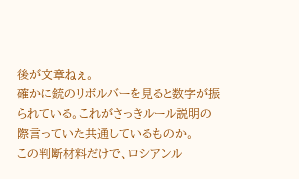後が文章ねぇ。
確かに銃のリボルバーを見ると数字が振られている。これがさっきルール説明の際言っていた共通しているものか。
この判断材料だけで、ロシアンル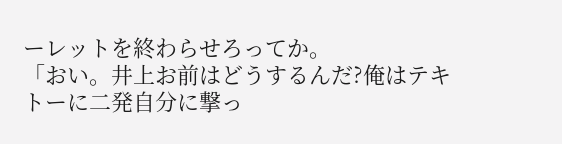ーレットを終わらせろってか。
「おい。井上お前はどうするんだ?俺はテキトーに二発自分に撃っ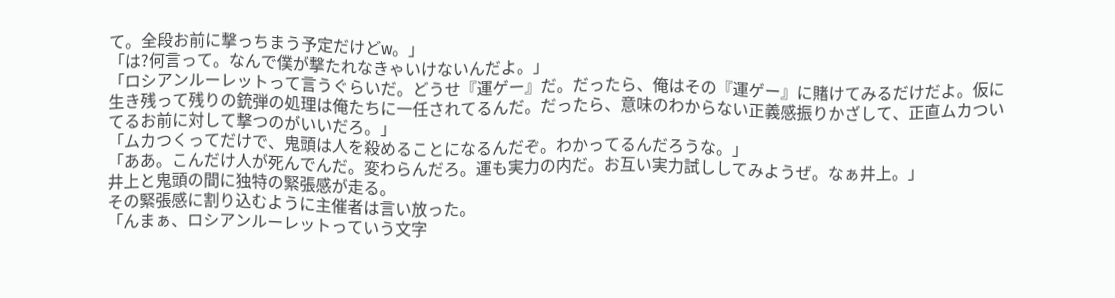て。全段お前に撃っちまう予定だけどw。」
「は?何言って。なんで僕が撃たれなきゃいけないんだよ。」
「ロシアンルーレットって言うぐらいだ。どうせ『運ゲー』だ。だったら、俺はその『運ゲー』に賭けてみるだけだよ。仮に生き残って残りの銃弾の処理は俺たちに一任されてるんだ。だったら、意味のわからない正義感振りかざして、正直ムカついてるお前に対して撃つのがいいだろ。」
「ムカつくってだけで、鬼頭は人を殺めることになるんだぞ。わかってるんだろうな。」
「ああ。こんだけ人が死んでんだ。変わらんだろ。運も実力の内だ。お互い実力試ししてみようぜ。なぁ井上。」
井上と鬼頭の間に独特の緊張感が走る。
その緊張感に割り込むように主催者は言い放った。
「んまぁ、ロシアンルーレットっていう文字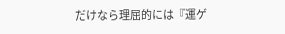だけなら理屈的には『運ゲ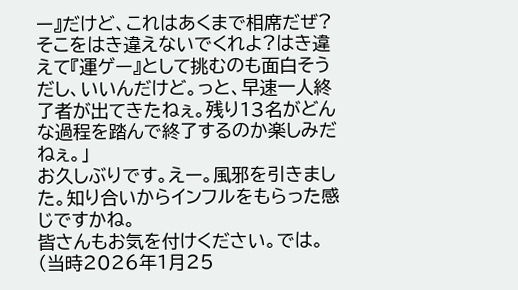ー』だけど、これはあくまで相席だぜ?そこをはき違えないでくれよ?はき違えて『運ゲー』として挑むのも面白そうだし、いいんだけど。っと、早速一人終了者が出てきたねぇ。残り13名がどんな過程を踏んで終了するのか楽しみだねぇ。」
お久しぶりです。えー。風邪を引きました。知り合いからインフルをもらった感じですかね。
皆さんもお気を付けください。では。
(当時2026年1月25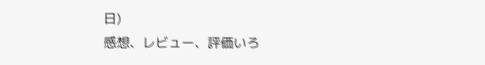日)
感想、レビュー、評価いろ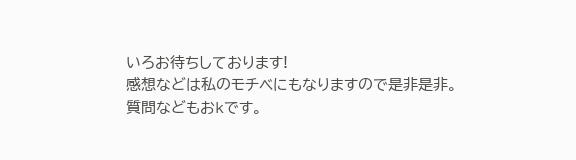いろお待ちしております!
感想などは私のモチベにもなりますので是非是非。
質問などもおkです。